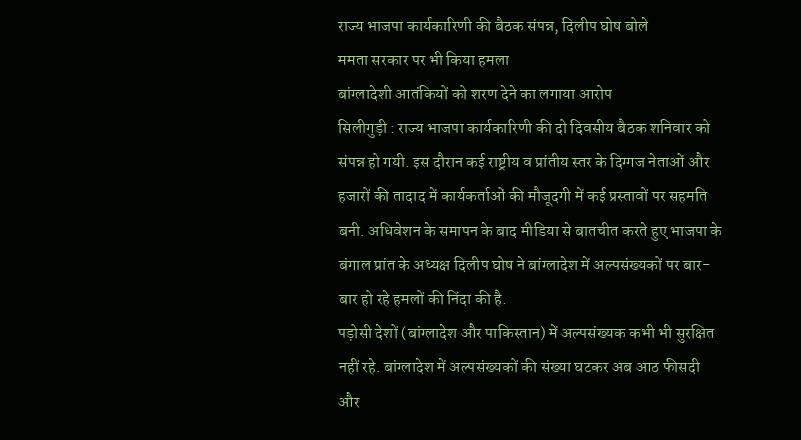राज्य भाजपा कार्यकारिणी की बैठक संपन्न, दिलीप घोष बोले
ममता सरकार पर भी किया हमला
बांग्लादेशी आतंकियों को शरण देने का लगाया आरोप
सिलीगुड़ी : राज्य भाजपा कार्यकारिणी की दो दिवसीय बैठक शनिवार को संपन्न हो गयी. इस दौरान कई राष्ट्रीय व प्रांतीय स्तर के दिग्गज नेताओं और हजारों की तादाद में कार्यकर्ताओं की मौजूदगी में कई प्रस्तावों पर सहमति बनी. अधिवेशन के समापन के बाद मीडिया से बातचीत करते हुए भाजपा के बंगाल प्रांत के अध्यक्ष दिलीप घोष ने बांग्लादेश में अल्पसंख्यकों पर बार-बार हो रहे हमलों की निंदा की है.
पड़ोसी देशों (बांग्लादेश और पाकिस्तान) में अल्पसंख्यक कभी भी सुरक्षित नहीं रहे. बांग्लादेश में अल्पसंख्यकों की संख्या घटकर अब आठ फीसदी और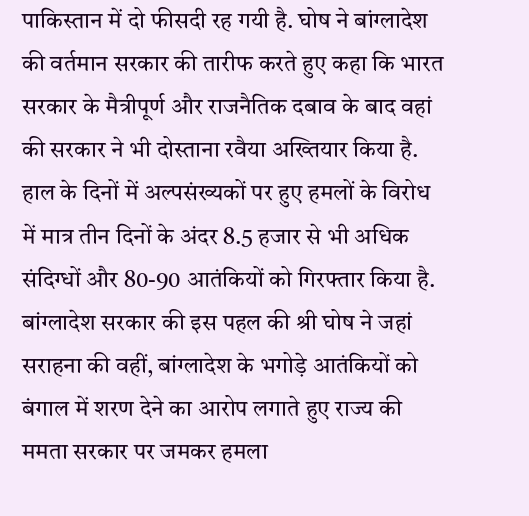पाकिस्तान में दो फीसदी रह गयी है. घोष ने बांग्लादेश की वर्तमान सरकार की तारीफ करते हुए कहा कि भारत सरकार के मैत्रीपूर्ण और राजनैतिक दबाव के बाद वहां की सरकार ने भी दोस्ताना रवैया अख्तियार किया है. हाल के दिनों में अल्पसंख्यकों पर हुए हमलों के विरोध में मात्र तीन दिनों के अंदर 8.5 हजार से भी अधिक संदिग्धों और 80-90 आतंकियों को गिरफ्तार किया है.
बांग्लादेश सरकार की इस पहल की श्री घोष ने जहां सराहना की वहीं, बांग्लादेश के भगोड़े आतंकियों को बंगाल में शरण देने का आरोप लगाते हुए राज्य की ममता सरकार पर जमकर हमला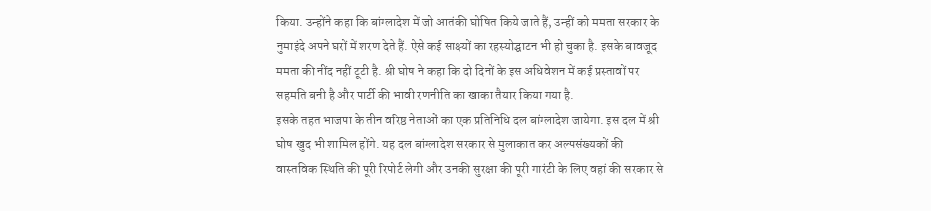किया. उन्होंने कहा कि बांग्लादेश में जो आतंकी घोषित किये जाते हैं, उन्हीं को ममता सरकार के नुमाइंदे अपने घरों में शरण देते हैं. ऐसे कई साक्ष्यों का रहस्योद्घाटन भी हो चुका है. इसके बावजूद ममता की नींद नहीं टूटी है. श्री घोष ने कहा कि दो दिनों के इस अधिवेशन में कई प्रस्तावों पर सहमति बनी है और पार्टी की भावी रणनीति का खाका तैयार किया गया है.
इसके तहत भाजपा के तीन वरिष्ठ नेताओं का एक प्रतिनिधि दल बांग्लादेश जायेगा. इस दल में श्री घोष खुद भी शामिल होंगे. यह दल बांग्लादेश सरकार से मुलाकात कर अल्पसंख्यकों की वास्तविक स्थिति की पूरी रिपोर्ट लेगी और उनकी सुरक्षा की पूरी गारंटी के लिए वहां की सरकार से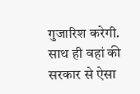गुजारिश करेगी. साथ ही वहां की सरकार से ऐसा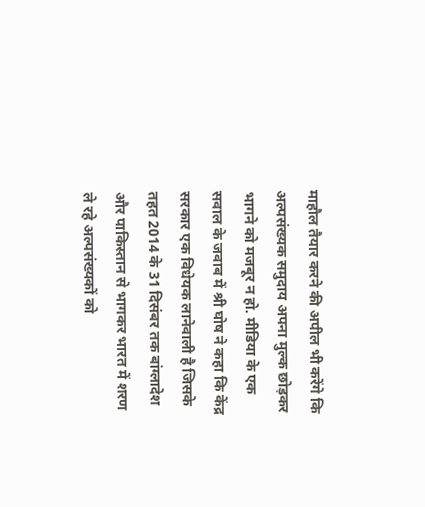माहौल तैयार करने की अपील भी करेंगे कि अल्पसंख्यक समुदाय अपना मुल्क छोड़कर भागने को मजबूर न हो. मीडिया के एक सवाल के जवाब में श्री घोष ने कहा कि केंद्र सरकार एक विधेयक लानेवाली है जिसके तहत 2014 के 31 दिसंबर तक बांग्लादेश और पाकिस्तान से भागकर भारत में शरण ले रहे अल्पसंख्यकों को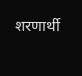शरणार्थी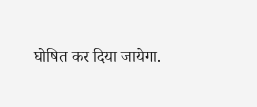घोषित कर दिया जायेगा.